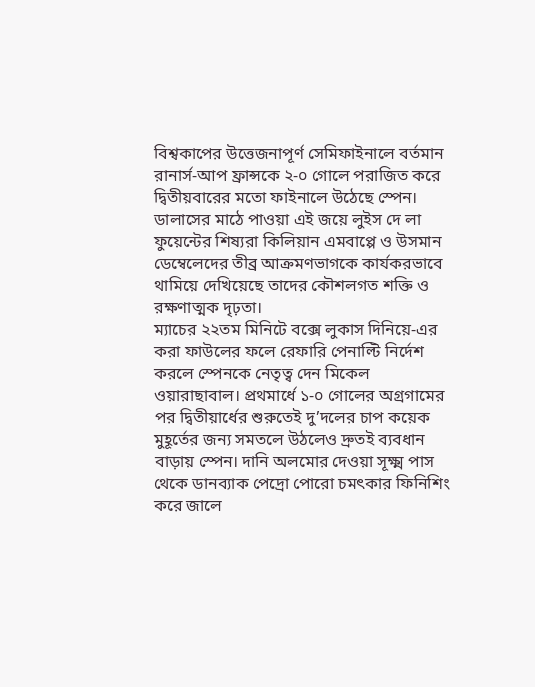বিশ্বকাপের উত্তেজনাপূর্ণ সেমিফাইনালে বর্তমান রানার্স-আপ ফ্রান্সকে ২-০ গোলে পরাজিত করে দ্বিতীয়বারের মতো ফাইনালে উঠেছে স্পেন। ডালাসের মাঠে পাওয়া এই জয়ে লুইস দে লা ফুয়েন্টের শিষ্যরা কিলিয়ান এমবাপ্পে ও উসমান ডেম্বেলেদের তীব্র আক্রমণভাগকে কার্যকরভাবে থামিয়ে দেখিয়েছে তাদের কৌশলগত শক্তি ও রক্ষণাত্মক দৃঢ়তা।
ম্যাচের ২২তম মিনিটে বক্সে লুকাস দিনিয়ে-এর করা ফাউলের ফলে রেফারি পেনাল্টি নির্দেশ করলে স্পেনকে নেতৃত্ব দেন মিকেল ওয়ারাছাবাল। প্রথমার্ধে ১-০ গোলের অগ্রগামের পর দ্বিতীয়ার্ধের শুরুতেই দু’দলের চাপ কয়েক মুহূর্তের জন্য সমতলে উঠলেও দ্রুতই ব্যবধান বাড়ায় স্পেন। দানি অলমোর দেওয়া সূক্ষ্ম পাস থেকে ডানব্যাক পেদ্রো পোরো চমৎকার ফিনিশিং করে জালে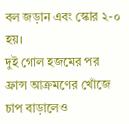বল জড়ান এবং স্কোর ২-০ হয়।
দুই গোল হজমের পর ফ্রান্স আক্রমণের খোঁজে চাপ বাড়ালেও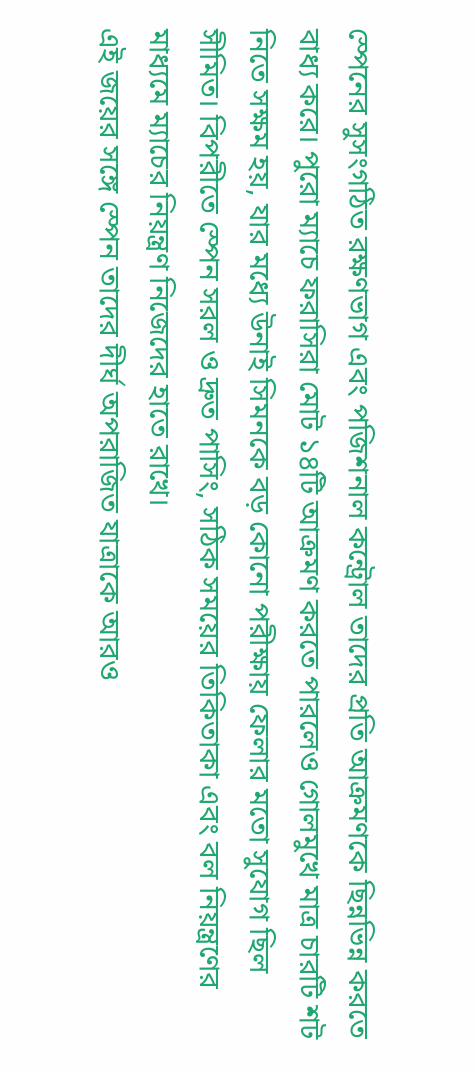স্পেনের সুসংগঠিত রক্ষণভাগ এবং পজিশনাল কন্ট্রোল তাদের প্রতি আক্রমণকে ছিন্নভিন্ন করতে বাধ্য করে। পুরো ম্যাচে ফরাসিরা মোট ১৪টি আক্রমণ করতে পারলেও গোলমুখে মাত্র চারটি শট নিতে সক্ষম হয়, যার মধ্যে উনাই সিমনকে বড় কোনো পরীক্ষায় ফেলার মতো সুযোগ ছিল সীমিত। বিপরীতে স্পেন সরল ও দ্রুত পাসিং, সঠিক সময়ের তিকিতাকা এবং বল নিয়ন্ত্রণের মাধ্যমে ম্যাচের নিয়ন্ত্রণ নিজেদের হাতে রাখে।
এই জয়ের সঙ্গে স্পেন তাদের দীর্ঘ অপরাজিত যাত্রাকে আরও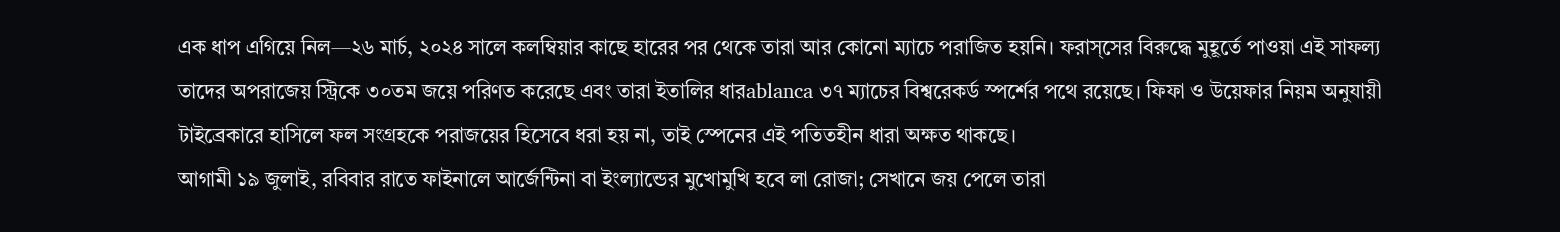এক ধাপ এগিয়ে নিল—২৬ মার্চ, ২০২৪ সালে কলম্বিয়ার কাছে হারের পর থেকে তারা আর কোনো ম্যাচে পরাজিত হয়নি। ফরাস্সের বিরুদ্ধে মুহূর্তে পাওয়া এই সাফল্য তাদের অপরাজেয় স্ট্রিকে ৩০তম জয়ে পরিণত করেছে এবং তারা ইতালির ধারablanca ৩৭ ম্যাচের বিশ্বরেকর্ড স্পর্শের পথে রয়েছে। ফিফা ও উয়েফার নিয়ম অনুযায়ী টাইব্রেকারে হাসিলে ফল সংগ্রহকে পরাজয়ের হিসেবে ধরা হয় না, তাই স্পেনের এই পতিতহীন ধারা অক্ষত থাকছে।
আগামী ১৯ জুলাই, রবিবার রাতে ফাইনালে আর্জেন্টিনা বা ইংল্যান্ডের মুখোমুখি হবে লা রোজা; সেখানে জয় পেলে তারা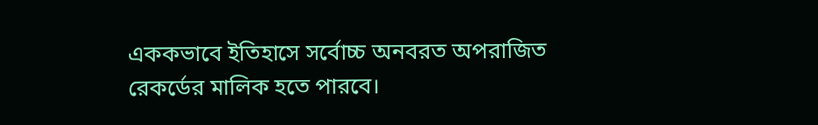এককভাবে ইতিহাসে সর্বোচ্চ অনবরত অপরাজিত রেকর্ডের মালিক হতে পারবে।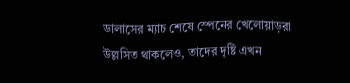ডালাসের ম্যাচ শেষে স্পেনের খেলোয়াড়রা উল্লসিত থাকলেও, তাদের দৃষ্টি এখন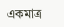একমাত্র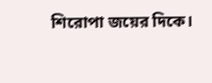শিরোপা জয়ের দিকে।